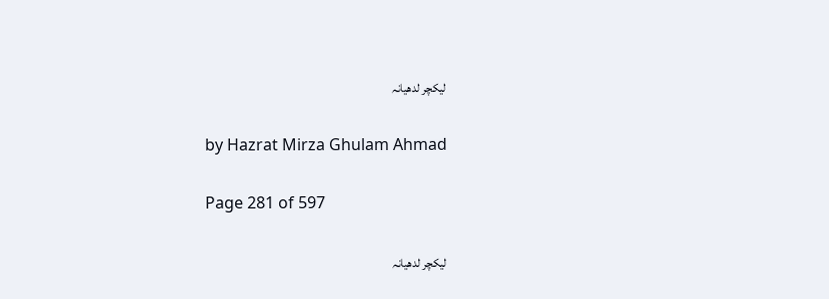لیکچر لدھیانہ

by Hazrat Mirza Ghulam Ahmad

Page 281 of 597

لیکچر لدھیانہ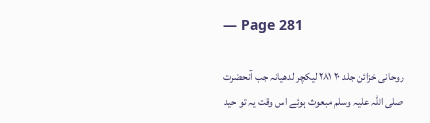— Page 281

روحانی خزائن جلد ۲۰ ۲۸۱ لیکچر لدھیانہ جب آنحضرت صلی اللہ علیہ وسلم مبعوث ہوئے اس وقت یہ تو حید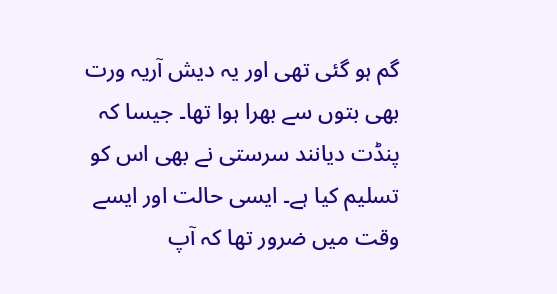گم ہو گئی تھی اور یہ دیش آریہ ورت بھی بتوں سے بھرا ہوا تھا۔ جیسا کہ پنڈت دیانند سرستی نے بھی اس کو تسلیم کیا ہے۔ ایسی حالت اور ایسے وقت میں ضرور تھا کہ آپ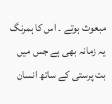مبعوث ہوتے ۔ اس کا ہمرنگ یہ زمانہ بھی ہے جس میں بت پرستی کے ساتھ انسان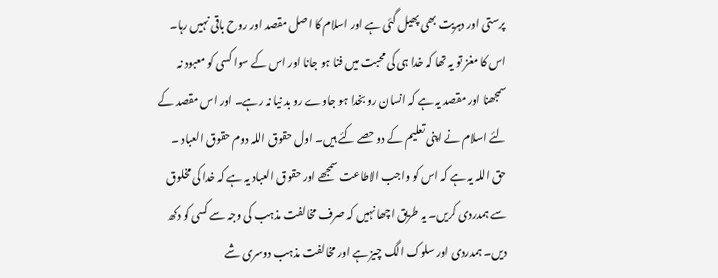پرستی اور دہریت بھی پھیل گئی ہے اور اسلام کا اصل مقصد اور روح باقی نہیں رہا۔ اس کا مغز تو یہ تھا کہ خدا ہی کی محبت میں فنا ہو جانا اور اس کے سوا کسی کو معبود نہ سمجھنا اور مقصد یہ ہے کہ انسان رو بخدا ہو جاوے رو بد نیا نہ رہے۔ اور اس مقصد کے لئے اسلام نے اپنی تعلیم کے دو حصے کئے ہیں۔ اول حقوق اللہ دوم حقوق العباد ۔ حق اللہ یہ ہے کہ اس کو واجب الاطاعت سمجھے اور حقوق العباد یہ ہے کہ خدا کی مخلوق سے ہمدردی کریں۔ یہ طریق اچھا نہیں کہ صرف مخالفت مذہب کی وجہ سے کسی کو دکھ دیں۔ ہمدردی اور سلوک الگ چیز ہے اور مخالفت مذہب دوسری شے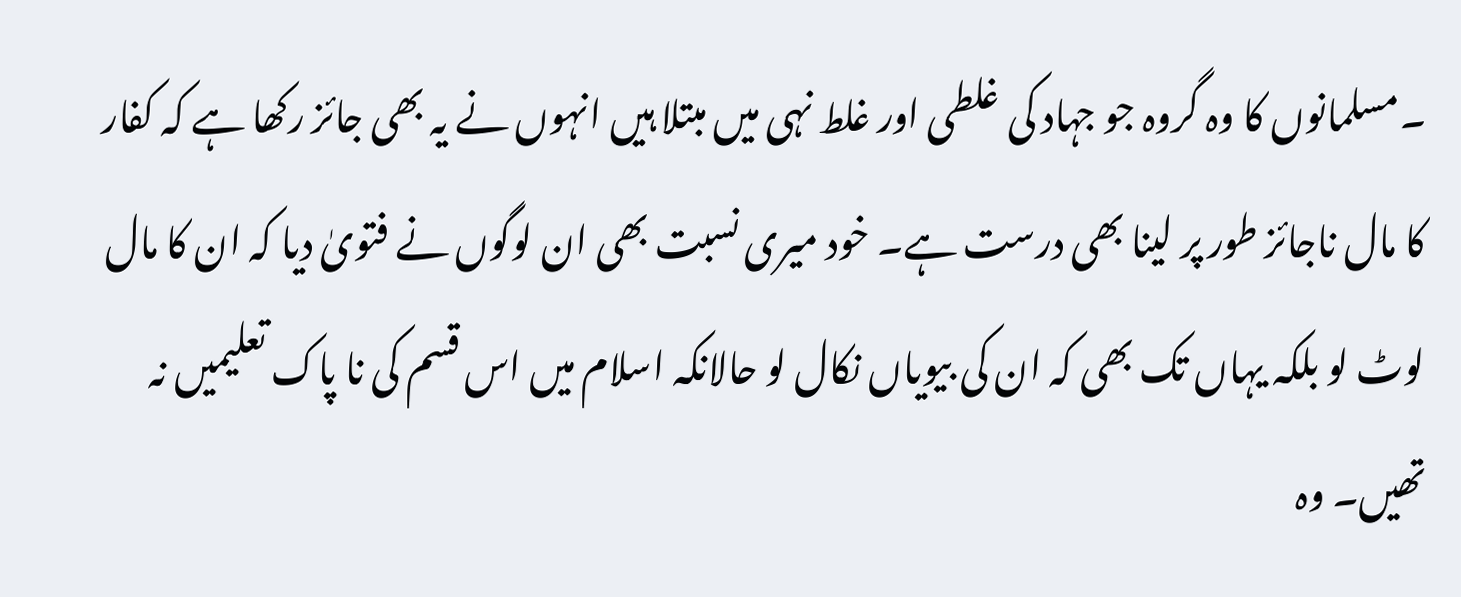۔مسلمانوں کا وہ گروہ جو جہاد کی غلطی اور غلط نہی میں مبتلا ہیں انہوں نے یہ بھی جائز رکھا ہے کہ کفار کا مال ناجائز طور پر لینا بھی درست ہے۔ خود میری نسبت بھی ان لوگوں نے فتویٰ دیا کہ ان کا مال لوٹ لو بلکہ یہاں تک بھی کہ ان کی بیویاں نکال لو حالانکہ اسلام میں اس قسم کی نا پاک تعلیمیں نہ تھیں۔ وہ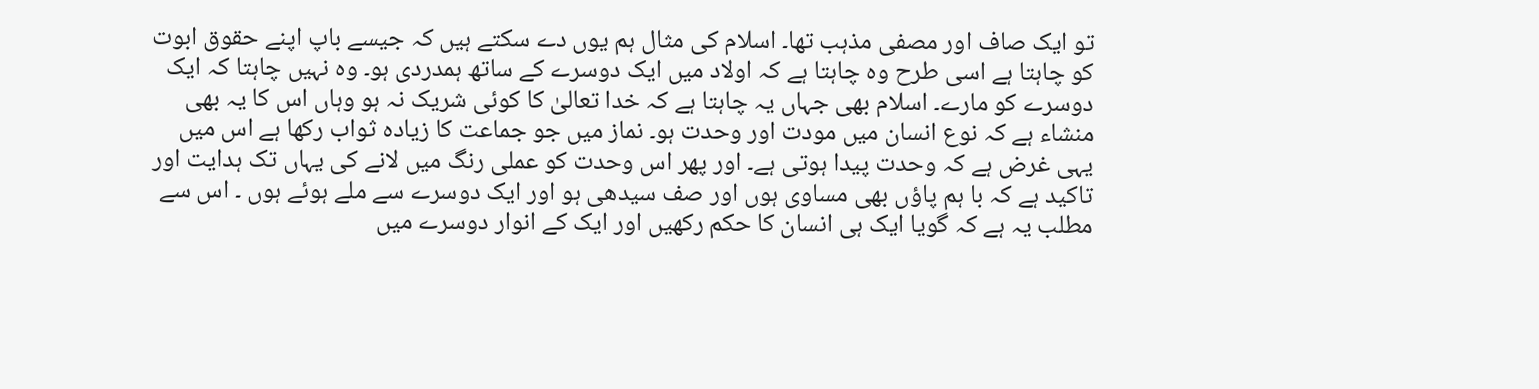تو ایک صاف اور مصفی مذہب تھا۔ اسلام کی مثال ہم یوں دے سکتے ہیں کہ جیسے باپ اپنے حقوق ابوت کو چاہتا ہے اسی طرح وہ چاہتا ہے کہ اولاد میں ایک دوسرے کے ساتھ ہمدردی ہو۔ وہ نہیں چاہتا کہ ایک دوسرے کو مارے۔ اسلام بھی جہاں یہ چاہتا ہے کہ خدا تعالیٰ کا کوئی شریک نہ ہو وہاں اس کا یہ بھی منشاء ہے کہ نوع انسان میں مودت اور وحدت ہو۔ نماز میں جو جماعت کا زیادہ ثواب رکھا ہے اس میں یہی غرض ہے کہ وحدت پیدا ہوتی ہے۔ اور پھر اس وحدت کو عملی رنگ میں لانے کی یہاں تک ہدایت اور تاکید ہے کہ با ہم پاؤں بھی مساوی ہوں اور صف سیدھی ہو اور ایک دوسرے سے ملے ہوئے ہوں ۔ اس سے مطلب یہ ہے کہ گویا ایک ہی انسان کا حکم رکھیں اور ایک کے انوار دوسرے میں